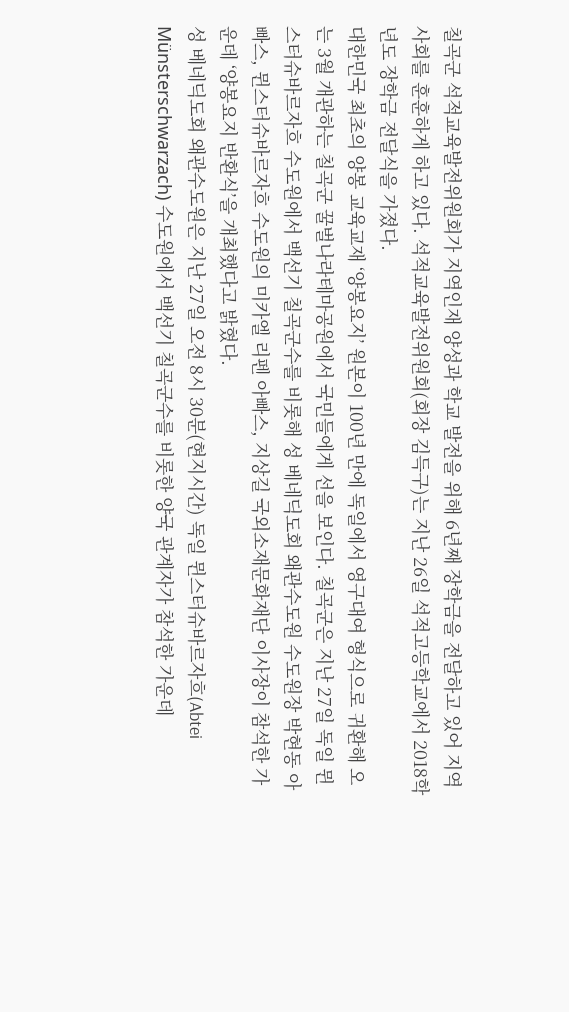칠곡군 석적교육발전위원회가 지역인재 양성과 학교 발전을 위해 6년째 장학금을 전달하고 있어 지역사회를 훈훈하게 하고 있다. 석적교육발전위원회(회장 김득구)는 지난 26일 석적고등학교에서 2018학년도 장학금 전달식을 가졌다.
대한민국 최초의 양봉 교육교재 ‘양봉요지’ 원본이 100년 만에 독일에서 영구대여 형식으로 귀환해 오는 3월 개관하는 칠곡군 꿀벌나라테마공원에서 국민들에게 선을 보인다. 칠곡군은 지난 27일 독일 뮌스터슈바르자흐 수도원에서 백선기 칠곡군수를 비롯해 성 베네딕도회 왜관수도원 수도원장 박현동 아빠스, 뮌스터슈바르자흐 수도원의 미카엘 리펜 아빠스, 지상길 국외소재문화재단 이사장이 참석한 가운데 ‘양봉요지 반환식’을 개최했다고 밝혔다.
성 베네딕도회 왜관수도원은 지난 27일 오전 8시 30분(현지시간) 독일 뮌스터슈바르자흐(Abtei Münsterschwarzach) 수도원에서 백선기 칠곡군수를 비롯한 양국 관계자가 참석한 가운데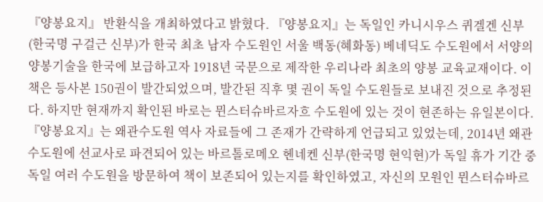『양봉요지』 반환식을 개최하였다고 밝혔다. 『양봉요지』는 독일인 카니시우스 퀴겔겐 신부(한국명 구걸근 신부)가 한국 최초 남자 수도원인 서울 백동(혜화동) 베네딕도 수도원에서 서양의 양봉기술을 한국에 보급하고자 1918년 국문으로 제작한 우리나라 최초의 양봉 교육교재이다. 이 책은 등사본 150권이 발간되었으며, 발간된 직후 몇 권이 독일 수도원들로 보내진 것으로 추정된다. 하지만 현재까지 확인된 바로는 뮌스터슈바르자흐 수도원에 있는 것이 현존하는 유일본이다. 『양봉요지』는 왜관수도원 역사 자료들에 그 존재가 간략하게 언급되고 있었는데, 2014년 왜관수도원에 선교사로 파견되어 있는 바르톨로메오 헨네켄 신부(한국명 현익현)가 독일 휴가 기간 중 독일 여러 수도원을 방문하여 책이 보존되어 있는지를 확인하였고, 자신의 모원인 뮌스터슈바르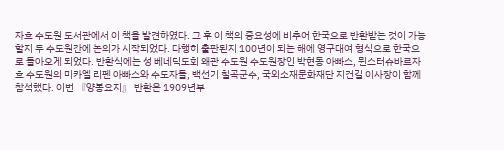자흐 수도원 도서관에서 이 책을 발견하였다. 그 후 이 책의 중요성에 비추어 한국으로 반환받는 것이 가능할지 두 수도원간에 논의가 시작되었다. 다행히 출판된지 100년이 되는 해에 영구대여 형식으로 한국으로 돌아오게 되었다. 반환식에는 성 베네딕도회 왜관 수도원 수도원장인 박현동 아빠스, 뮌스터슈바르자흐 수도원의 미카엘 리펜 아빠스와 수도자들, 백선기 칠곡군수, 국외소재문화재단 지건길 이사장이 함께 참석했다. 이번 『양봉요지』 반환은 1909년부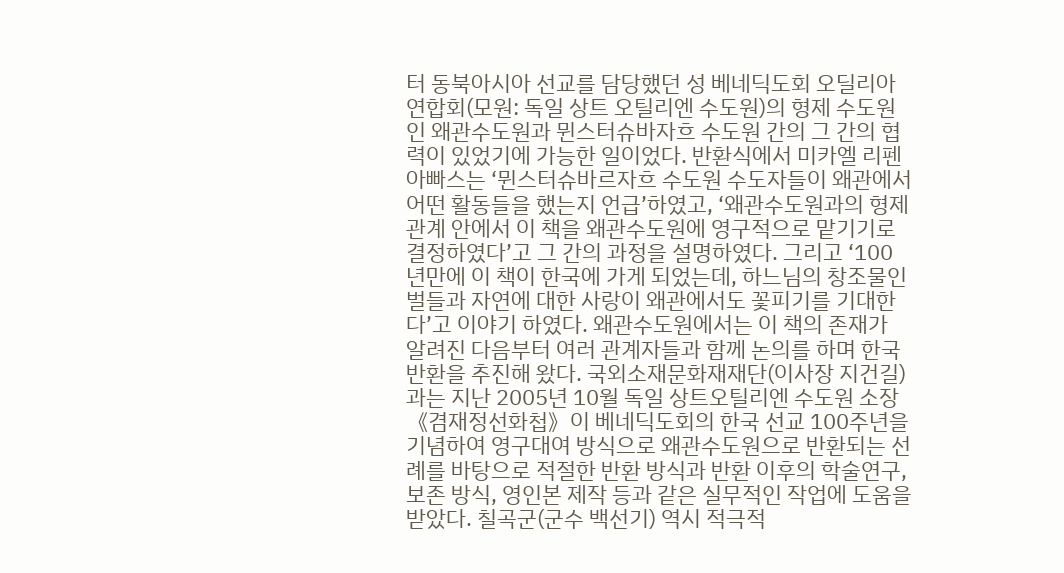터 동북아시아 선교를 담당했던 성 베네딕도회 오딜리아 연합회(모원: 독일 상트 오틸리엔 수도원)의 형제 수도원인 왜관수도원과 뮌스터슈바자흐 수도원 간의 그 간의 협력이 있었기에 가능한 일이었다. 반환식에서 미카엘 리펜 아빠스는 ‘뮌스터슈바르자흐 수도원 수도자들이 왜관에서 어떤 활동들을 했는지 언급’하였고, ‘왜관수도원과의 형제 관계 안에서 이 책을 왜관수도원에 영구적으로 맡기기로 결정하였다’고 그 간의 과정을 설명하였다. 그리고 ‘100년만에 이 책이 한국에 가게 되었는데, 하느님의 창조물인 벌들과 자연에 대한 사랑이 왜관에서도 꽃피기를 기대한다’고 이야기 하였다. 왜관수도원에서는 이 책의 존재가 알려진 다음부터 여러 관계자들과 함께 논의를 하며 한국 반환을 추진해 왔다. 국외소재문화재재단(이사장 지건길)과는 지난 2005년 10월 독일 상트오틸리엔 수도원 소장 《겸재정선화첩》이 베네딕도회의 한국 선교 100주년을 기념하여 영구대여 방식으로 왜관수도원으로 반환되는 선례를 바탕으로 적절한 반환 방식과 반환 이후의 학술연구, 보존 방식, 영인본 제작 등과 같은 실무적인 작업에 도움을 받았다. 칠곡군(군수 백선기) 역시 적극적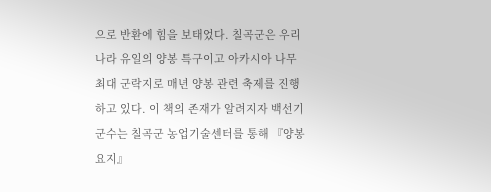으로 반환에 힘을 보태었다. 칠곡군은 우리나라 유일의 양봉 특구이고 아카시아 나무 최대 군락지로 매년 양봉 관련 축제를 진행하고 있다. 이 책의 존재가 알려지자 백선기 군수는 칠곡군 농업기술센터를 통해 『양봉요지』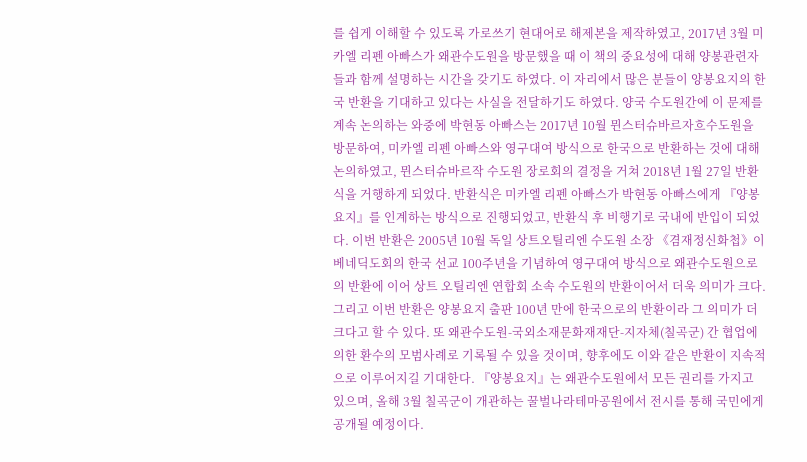를 쉽게 이해할 수 있도록 가로쓰기 현대어로 해제본을 제작하였고, 2017년 3월 미카엘 리펜 아빠스가 왜관수도원을 방문했을 때 이 책의 중요성에 대해 양봉관련자들과 함께 설명하는 시간을 갖기도 하였다. 이 자리에서 많은 분들이 양봉요지의 한국 반환을 기대하고 있다는 사실을 전달하기도 하였다. 양국 수도원간에 이 문제를 계속 논의하는 와중에 박현동 아빠스는 2017년 10월 뮌스터슈바르자흐수도원을 방문하여, 미카엘 리펜 아빠스와 영구대여 방식으로 한국으로 반환하는 것에 대해 논의하였고, 뮌스터슈바르작 수도원 장로회의 결정을 거쳐 2018년 1월 27일 반환식을 거행하게 되었다. 반환식은 미카엘 리펜 아빠스가 박현동 아빠스에게 『양봉요지』를 인계하는 방식으로 진행되었고, 반환식 후 비행기로 국내에 반입이 되었다. 이번 반환은 2005년 10월 독일 상트오틸리엔 수도원 소장 《겸재정신화첩》이 베네딕도회의 한국 선교 100주년을 기념하여 영구대여 방식으로 왜관수도원으로의 반환에 이어 상트 오틸리엔 연합회 소속 수도원의 반환이어서 더욱 의미가 크다. 그리고 이번 반환은 양봉요지 출판 100년 만에 한국으로의 반환이라 그 의미가 더 크다고 할 수 있다. 또 왜관수도원-국외소재문화재재단-지자체(칠곡군) 간 협업에 의한 환수의 모범사례로 기록될 수 있을 것이며, 향후에도 이와 같은 반환이 지속적으로 이루어지길 기대한다. 『양봉요지』는 왜관수도원에서 모든 권리를 가지고 있으며, 올해 3월 칠곡군이 개관하는 꿀벌나라테마공원에서 전시를 통해 국민에게 공개될 예정이다.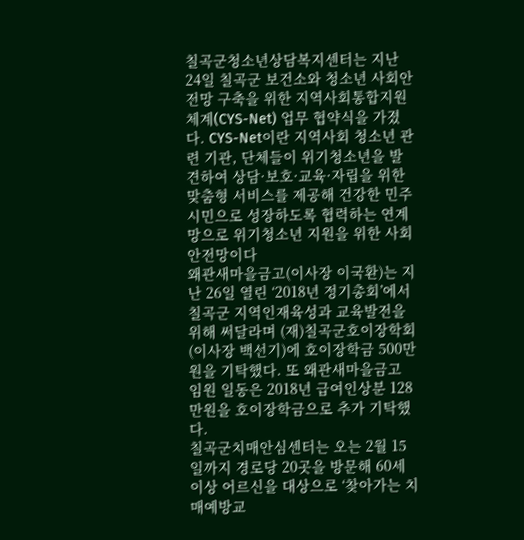칠곡군청소년상담복지센터는 지난 24일 칠곡군 보건소와 청소년 사회안전망 구축을 위한 지역사회통합지원체계(CYS-Net) 업무 협약식을 가졌다. CYS-Net이란 지역사회 청소년 관련 기관, 단체들이 위기청소년을 발견하여 상담·보호·교육·자립을 위한 맞춤형 서비스를 제공해 건강한 민주시민으로 성장하도록 협력하는 연계망으로 위기청소년 지원을 위한 사회안전망이다
왜관새마을금고(이사장 이국환)는 지난 26일 열린 ‘2018년 정기총회’에서 칠곡군 지역인재육성과 교육발전을 위해 써달라며 (재)칠곡군호이장학회(이사장 백선기)에 호이장학금 500만원을 기탁했다. 또 왜관새마을금고 임원 일동은 2018년 급여인상분 128만원을 호이장학금으로 추가 기탁했다.
칠곡군치매안심센터는 오는 2월 15일까지 경로당 20곳을 방문해 60세 이상 어르신을 대상으로 ‘찾아가는 치매예방교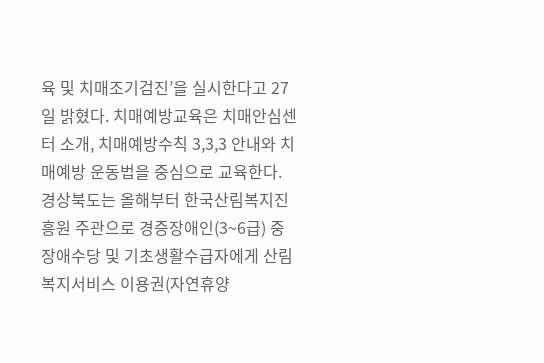육 및 치매조기검진’을 실시한다고 27일 밝혔다. 치매예방교육은 치매안심센터 소개, 치매예방수칙 3,3,3 안내와 치매예방 운동법을 중심으로 교육한다.
경상북도는 올해부터 한국산림복지진흥원 주관으로 경증장애인(3~6급) 중 장애수당 및 기초생활수급자에게 산림복지서비스 이용권(자연휴양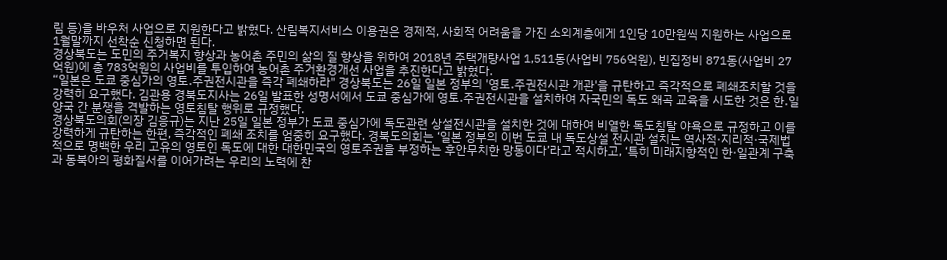림 등)을 바우처 사업으로 지원한다고 밝혔다. 산림복지서비스 이용권은 경제적, 사회적 어려움을 가진 소외계층에게 1인당 10만원씩 지원하는 사업으로 1월말까지 선착순 신청하면 된다.
경상북도는 도민의 주거복지 향상과 농어촌 주민의 삶의 질 향상을 위하여 2018년 주택개량사업 1,511동(사업비 756억원), 빈집정비 871동(사업비 27억원)에 총 783억원의 사업비를 투입하여 농어촌 주거환경개선 사업을 추진한다고 밝혔다.
“일본은 도쿄 중심가의 영토․주권전시관을 즉각 폐쇄하라" 경상북도는 26일 일본 정부의 '영토․주권전시관 개관'을 규탄하고 즉각적으로 폐쇄조치할 것을 강력히 요구했다. 김관용 경북도지사는 26일 발표한 성명서에서 도쿄 중심가에 영토․주권전시관을 설치하여 자국민의 독도 왜곡 교육을 시도한 것은 한․일 양국 간 분쟁을 격발하는 영토침탈 행위로 규정했다.
경상북도의회(의장 김응규)는 지난 25일 일본 정부가 도쿄 중심가에 독도관련 상설전시관을 설치한 것에 대하여 비열한 독도침탈 야욕으로 규정하고 이를 강력하게 규탄하는 한편, 즉각적인 폐쇄 조치를 엄중히 요구했다. 경북도의회는 ‘일본 정부의 이번 도쿄 내 독도상설 전시관 설치는 역사적·지리적·국제법적으로 명백한 우리 고유의 영토인 독도에 대한 대한민국의 영토주권을 부정하는 후안무치한 망동이다’라고 적시하고, ‘특히 미래지향적인 한·일관계 구축과 동북아의 평화질서를 이어가려는 우리의 노력에 찬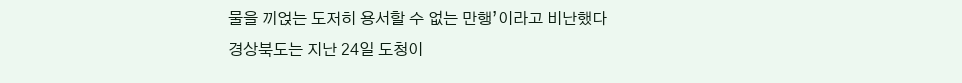물을 끼얹는 도저히 용서할 수 없는 만행’이라고 비난했다
경상북도는 지난 24일 도청이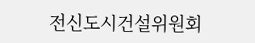전신도시건설위원회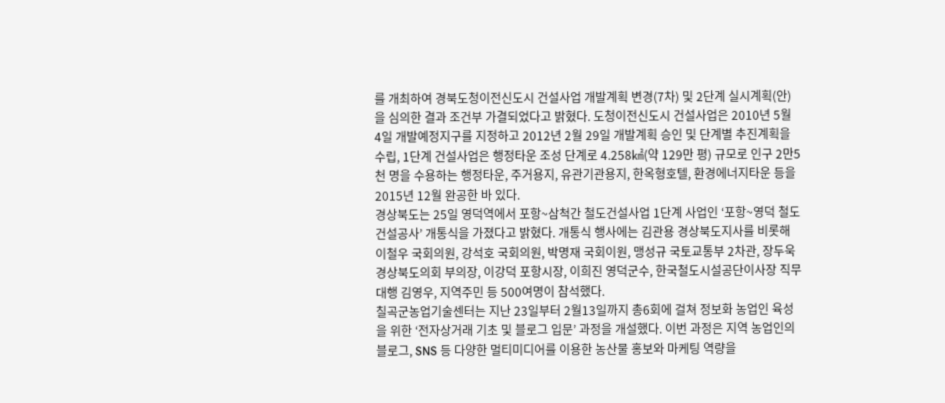를 개최하여 경북도청이전신도시 건설사업 개발계획 변경(7차) 및 2단계 실시계획(안)을 심의한 결과 조건부 가결되었다고 밝혔다. 도청이전신도시 건설사업은 2010년 5월 4일 개발예정지구를 지정하고 2012년 2월 29일 개발계획 승인 및 단계별 추진계획을 수립, 1단계 건설사업은 행정타운 조성 단계로 4.258㎢(약 129만 평) 규모로 인구 2만5천 명을 수용하는 행정타운, 주거용지, 유관기관용지, 한옥형호텔, 환경에너지타운 등을 2015년 12월 완공한 바 있다.
경상북도는 25일 영덕역에서 포항~삼척간 철도건설사업 1단계 사업인 ‘포항~영덕 철도 건설공사’ 개통식을 가졌다고 밝혔다. 개통식 행사에는 김관용 경상북도지사를 비롯해 이철우 국회의원, 강석호 국회의원, 박명재 국회이원, 맹성규 국토교통부 2차관, 장두욱 경상북도의회 부의장, 이강덕 포항시장, 이희진 영덕군수, 한국철도시설공단이사장 직무대행 김영우, 지역주민 등 500여명이 참석했다.
칠곡군농업기술센터는 지난 23일부터 2월13일까지 총6회에 걸쳐 정보화 농업인 육성을 위한 ‘전자상거래 기초 및 블로그 입문’ 과정을 개설했다. 이번 과정은 지역 농업인의 블로그, SNS 등 다양한 멀티미디어를 이용한 농산물 홍보와 마케팅 역량을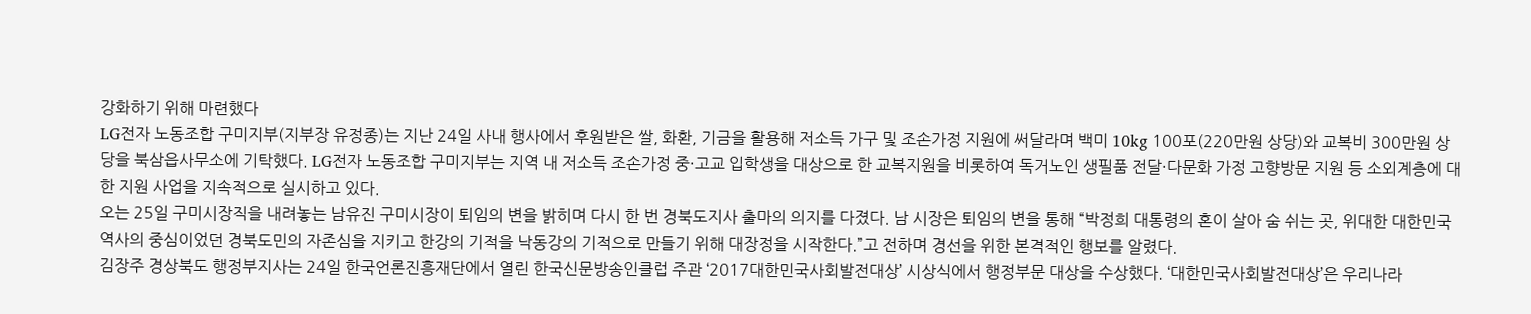강화하기 위해 마련했다
LG전자 노동조합 구미지부(지부장 유정종)는 지난 24일 사내 행사에서 후원받은 쌀, 화환, 기금을 활용해 저소득 가구 및 조손가정 지원에 써달라며 백미 10kg 100포(220만원 상당)와 교복비 300만원 상당을 북삼읍사무소에 기탁했다. LG전자 노동조합 구미지부는 지역 내 저소득 조손가정 중·고교 입학생을 대상으로 한 교복지원을 비롯하여 독거노인 생필품 전달·다문화 가정 고향방문 지원 등 소외계층에 대한 지원 사업을 지속적으로 실시하고 있다.
오는 25일 구미시장직을 내려놓는 남유진 구미시장이 퇴임의 변을 밝히며 다시 한 번 경북도지사 출마의 의지를 다졌다. 남 시장은 퇴임의 변을 통해 “박정희 대통령의 혼이 살아 숨 쉬는 곳, 위대한 대한민국 역사의 중심이었던 경북도민의 자존심을 지키고 한강의 기적을 낙동강의 기적으로 만들기 위해 대장정을 시작한다.”고 전하며 경선을 위한 본격적인 행보를 알렸다.
김장주 경상북도 행정부지사는 24일 한국언론진흥재단에서 열린 한국신문방송인클럽 주관 ‘2017대한민국사회발전대상’ 시상식에서 행정부문 대상을 수상했다. ‘대한민국사회발전대상’은 우리나라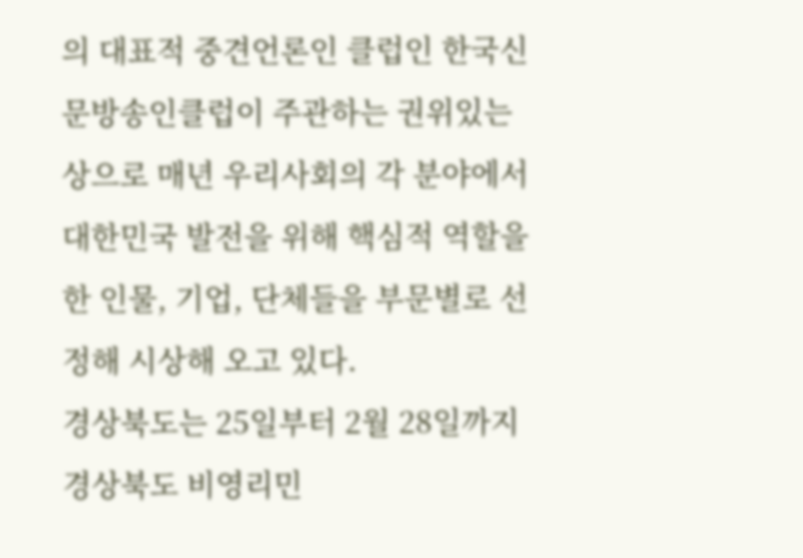의 대표적 중견언론인 클럽인 한국신문방송인클럽이 주관하는 권위있는 상으로 매년 우리사회의 각 분야에서 대한민국 발전을 위해 핵심적 역할을 한 인물, 기업, 단체들을 부문별로 선정해 시상해 오고 있다.
경상북도는 25일부터 2월 28일까지 경상북도 비영리민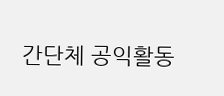간단체 공익활동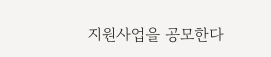지원사업을 공모한다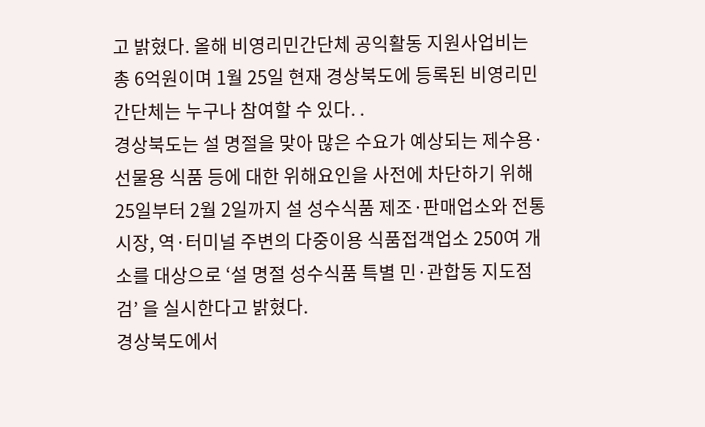고 밝혔다. 올해 비영리민간단체 공익활동 지원사업비는 총 6억원이며 1월 25일 현재 경상북도에 등록된 비영리민간단체는 누구나 참여할 수 있다. .
경상북도는 설 명절을 맞아 많은 수요가 예상되는 제수용·선물용 식품 등에 대한 위해요인을 사전에 차단하기 위해 25일부터 2월 2일까지 설 성수식품 제조·판매업소와 전통시장, 역·터미널 주변의 다중이용 식품접객업소 250여 개소를 대상으로 ‘설 명절 성수식품 특별 민·관합동 지도점검’ 을 실시한다고 밝혔다.
경상북도에서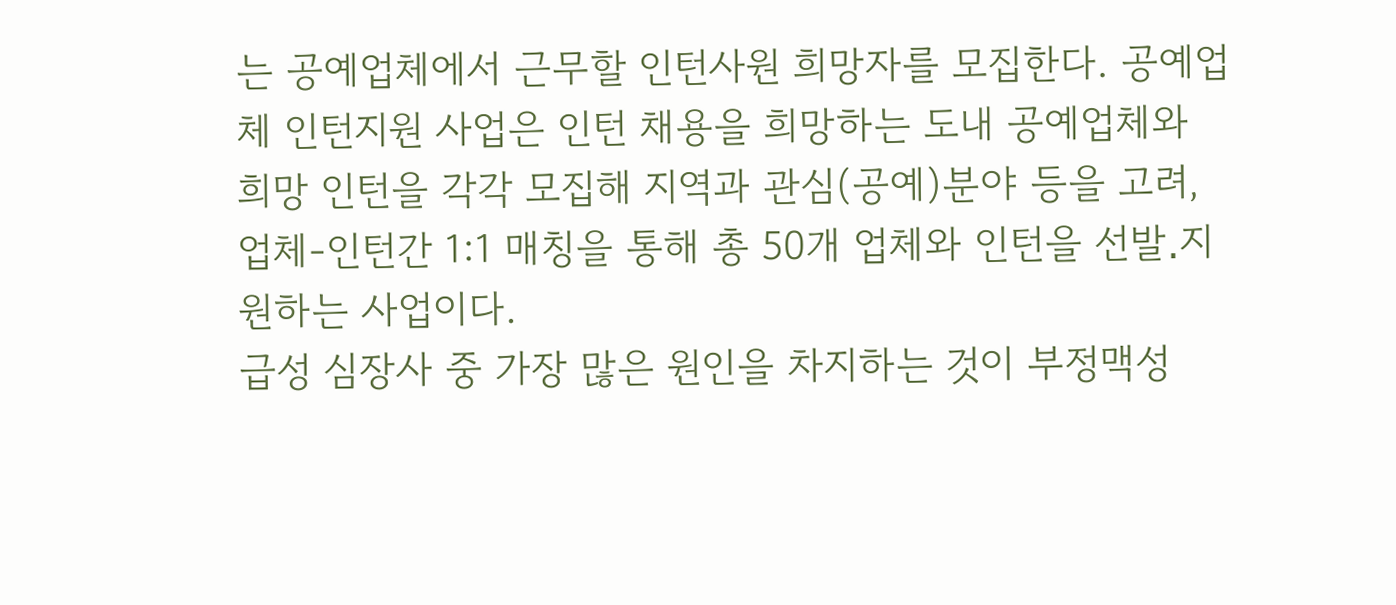는 공예업체에서 근무할 인턴사원 희망자를 모집한다. 공예업체 인턴지원 사업은 인턴 채용을 희망하는 도내 공예업체와 희망 인턴을 각각 모집해 지역과 관심(공예)분야 등을 고려, 업체-인턴간 1:1 매칭을 통해 총 50개 업체와 인턴을 선발․지원하는 사업이다.
급성 심장사 중 가장 많은 원인을 차지하는 것이 부정맥성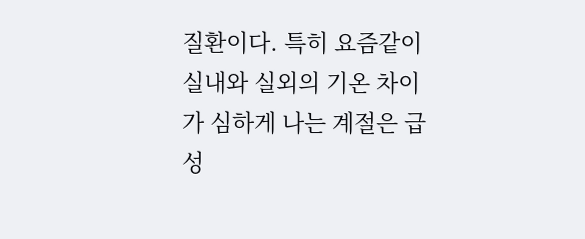질환이다. 특히 요즘같이 실내와 실외의 기온 차이가 심하게 나는 계절은 급성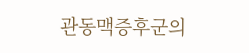관동맥증후군의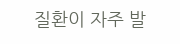질환이 자주 발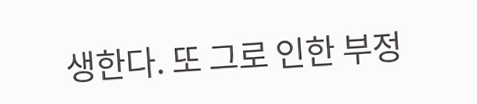생한다. 또 그로 인한 부정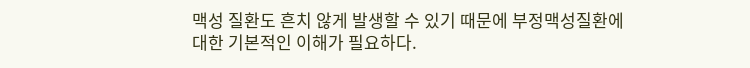맥성 질환도 흔치 않게 발생할 수 있기 때문에 부정맥성질환에 대한 기본적인 이해가 필요하다.